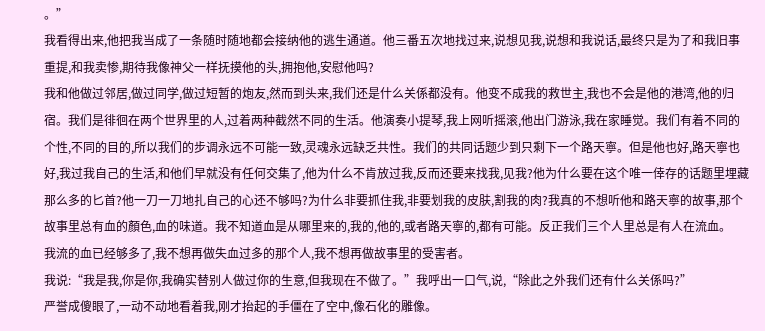。”
我看得出来,他把我当成了一条随时随地都会接纳他的逃生通道。他三番五次地找过来,说想见我,说想和我说话,最终只是为了和我旧事重提,和我卖惨,期待我像神父一样抚摸他的头,拥抱他,安慰他吗?
我和他做过邻居,做过同学,做过短暂的炮友,然而到头来,我们还是什么关係都没有。他变不成我的救世主,我也不会是他的港湾,他的归宿。我们是徘徊在两个世界里的人,过着两种截然不同的生活。他演奏小提琴,我上网听摇滚,他出门游泳,我在家睡觉。我们有着不同的个性,不同的目的,所以我们的步调永远不可能一致,灵魂永远缺乏共性。我们的共同话题少到只剩下一个路天寧。但是他也好,路天寧也好,我过我自己的生活,和他们早就没有任何交集了,他为什么不肯放过我,反而还要来找我,见我?他为什么要在这个唯一倖存的话题里埋藏那么多的匕首?他一刀一刀地扎自己的心还不够吗?为什么非要抓住我,非要划我的皮肤,割我的肉?我真的不想听他和路天寧的故事,那个故事里总有血的顏色,血的味道。我不知道血是从哪里来的,我的,他的,或者路天寧的,都有可能。反正我们三个人里总是有人在流血。
我流的血已经够多了,我不想再做失血过多的那个人,我不想再做故事里的受害者。
我说:“我是我,你是你,我确实替别人做过你的生意,但我现在不做了。”我呼出一口气,说,“除此之外我们还有什么关係吗?”
严誉成傻眼了,一动不动地看着我,刚才抬起的手僵在了空中,像石化的雕像。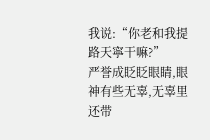我说:“你老和我提路天寧干嘛?”
严誉成眨眨眼睛,眼神有些无辜,无辜里还带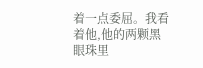着一点委屈。我看着他,他的两颗黑眼珠里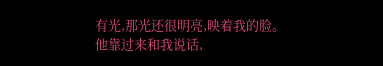有光,那光还很明亮,映着我的脸。他靠过来和我说话,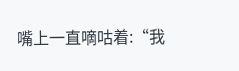嘴上一直嘀咕着:“我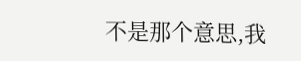不是那个意思,我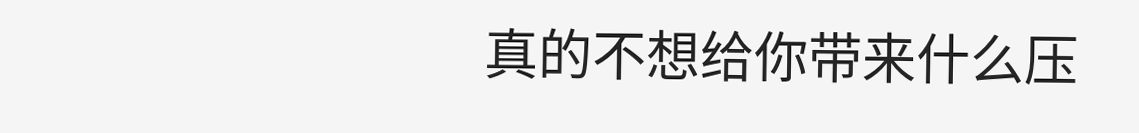真的不想给你带来什么压